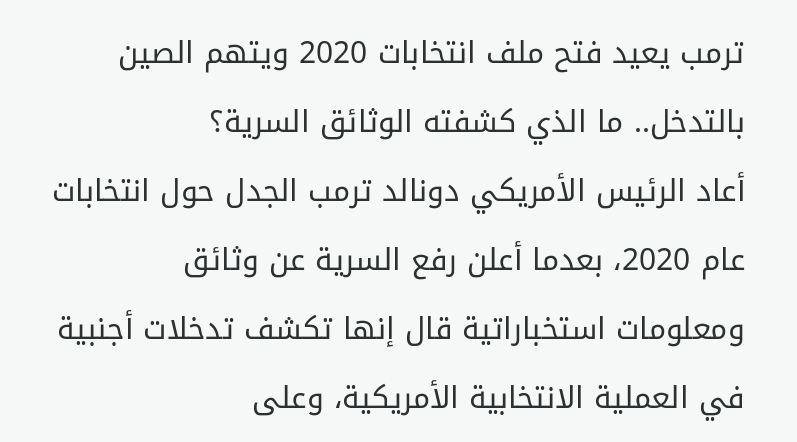ترمب يعيد فتح ملف انتخابات 2020 ويتهم الصين بالتدخل.. ما الذي كشفته الوثائق السرية؟
أعاد الرئيس الأمريكي دونالد ترمب الجدل حول انتخابات عام 2020، بعدما أعلن رفع السرية عن وثائق ومعلومات استخباراتية قال إنها تكشف تدخلات أجنبية في العملية الانتخابية الأمريكية، وعلى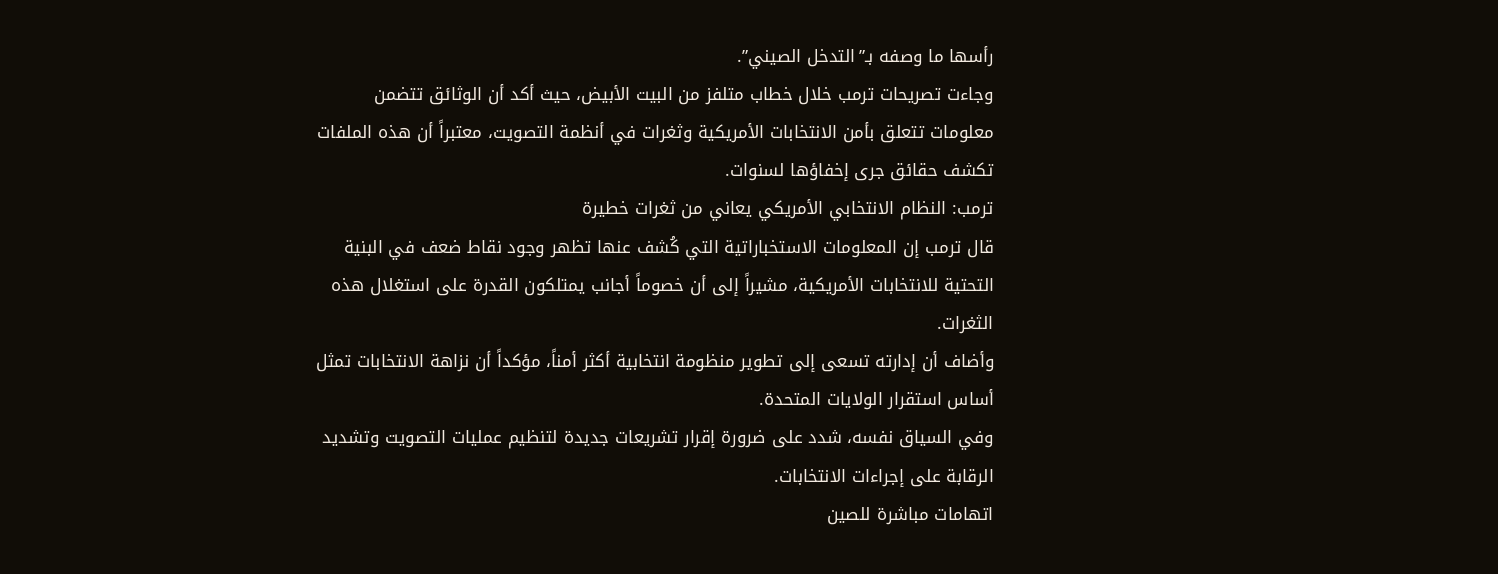رأسها ما وصفه بـ”التدخل الصيني”.
وجاءت تصريحات ترمب خلال خطاب متلفز من البيت الأبيض، حيث أكد أن الوثائق تتضمن معلومات تتعلق بأمن الانتخابات الأمريكية وثغرات في أنظمة التصويت، معتبراً أن هذه الملفات تكشف حقائق جرى إخفاؤها لسنوات.
ترمب: النظام الانتخابي الأمريكي يعاني من ثغرات خطيرة
قال ترمب إن المعلومات الاستخباراتية التي كُشف عنها تظهر وجود نقاط ضعف في البنية التحتية للانتخابات الأمريكية، مشيراً إلى أن خصوماً أجانب يمتلكون القدرة على استغلال هذه الثغرات.
وأضاف أن إدارته تسعى إلى تطوير منظومة انتخابية أكثر أمناً، مؤكداً أن نزاهة الانتخابات تمثل أساس استقرار الولايات المتحدة.
وفي السياق نفسه، شدد على ضرورة إقرار تشريعات جديدة لتنظيم عمليات التصويت وتشديد الرقابة على إجراءات الانتخابات.
اتهامات مباشرة للصين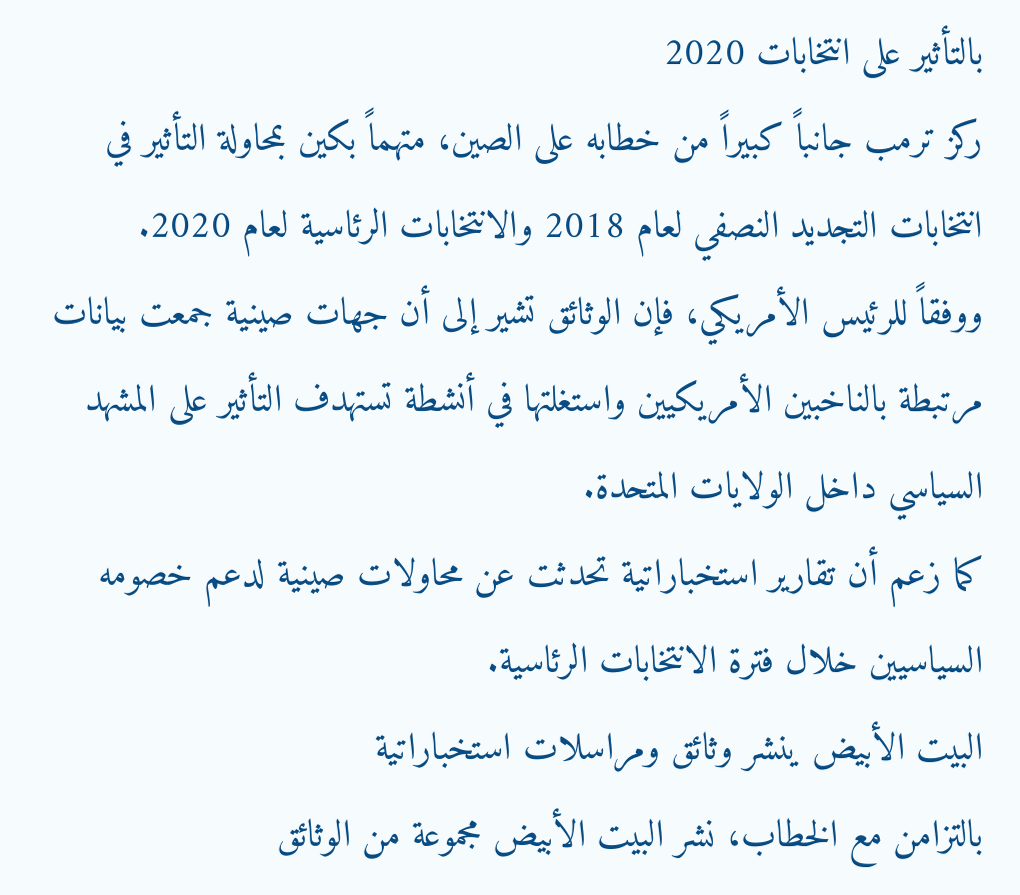بالتأثير على انتخابات 2020
ركز ترمب جانباً كبيراً من خطابه على الصين، متهماً بكين بمحاولة التأثير في انتخابات التجديد النصفي لعام 2018 والانتخابات الرئاسية لعام 2020.
ووفقاً للرئيس الأمريكي، فإن الوثائق تشير إلى أن جهات صينية جمعت بيانات مرتبطة بالناخبين الأمريكيين واستغلتها في أنشطة تستهدف التأثير على المشهد السياسي داخل الولايات المتحدة.
كما زعم أن تقارير استخباراتية تحدثت عن محاولات صينية لدعم خصومه السياسيين خلال فترة الانتخابات الرئاسية.
البيت الأبيض ينشر وثائق ومراسلات استخباراتية
بالتزامن مع الخطاب، نشر البيت الأبيض مجموعة من الوثائق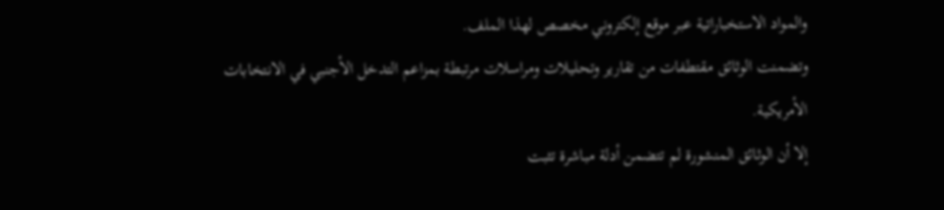والمواد الاستخباراتية عبر موقع إلكتروني مخصص لهذا الملف.
وتضمنت الوثائق مقتطفات من تقارير وتحليلات ومراسلات مرتبطة بمزاعم التدخل الأجنبي في الانتخابات الأمريكية.
إلا أن الوثائق المنشورة لم تتضمن أدلة مباشرة تثبت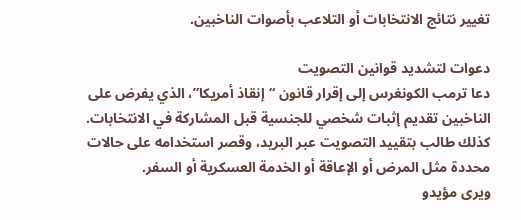تغيير نتائج الانتخابات أو التلاعب بأصوات الناخبين.

دعوات لتشديد قوانين التصويت
دعا ترمب الكونغرس إلى إقرار قانون “إنقاذ أمريكا”، الذي يفرض على الناخبين تقديم إثبات شخصي للجنسية قبل المشاركة في الانتخابات.
كذلك طالب بتقييد التصويت عبر البريد، وقصر استخدامه على حالات محددة مثل المرض أو الإعاقة أو الخدمة العسكرية أو السفر.
ويرى مؤيدو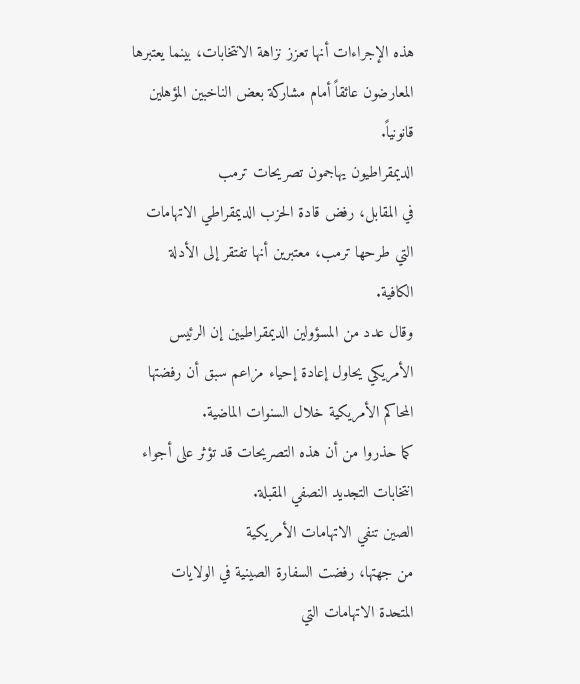هذه الإجراءات أنها تعزز نزاهة الانتخابات، بينما يعتبرها المعارضون عائقاً أمام مشاركة بعض الناخبين المؤهلين قانونياً.
الديمقراطيون يهاجمون تصريحات ترمب
في المقابل، رفض قادة الحزب الديمقراطي الاتهامات التي طرحها ترمب، معتبرين أنها تفتقر إلى الأدلة الكافية.
وقال عدد من المسؤولين الديمقراطيين إن الرئيس الأمريكي يحاول إعادة إحياء مزاعم سبق أن رفضتها المحاكم الأمريكية خلال السنوات الماضية.
كما حذروا من أن هذه التصريحات قد تؤثر على أجواء انتخابات التجديد النصفي المقبلة.
الصين تنفي الاتهامات الأمريكية
من جهتها، رفضت السفارة الصينية في الولايات المتحدة الاتهامات التي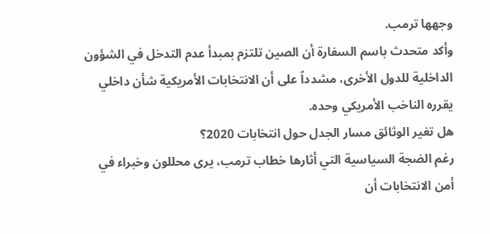وجهها ترمب.
وأكد متحدث باسم السفارة أن الصين تلتزم بمبدأ عدم التدخل في الشؤون الداخلية للدول الأخرى، مشدداً على أن الانتخابات الأمريكية شأن داخلي يقرره الناخب الأمريكي وحده.
هل تغير الوثائق مسار الجدل حول انتخابات 2020؟
رغم الضجة السياسية التي أثارها خطاب ترمب، يرى محللون وخبراء في أمن الانتخابات أن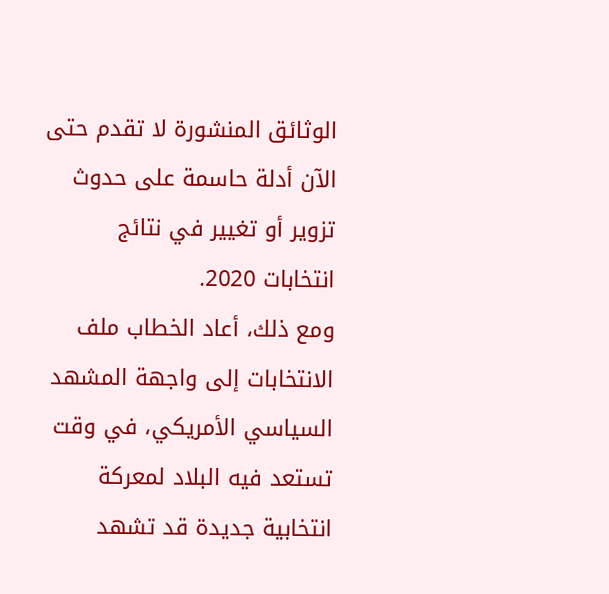الوثائق المنشورة لا تقدم حتى الآن أدلة حاسمة على حدوث تزوير أو تغيير في نتائج انتخابات 2020.
ومع ذلك، أعاد الخطاب ملف الانتخابات إلى واجهة المشهد السياسي الأمريكي، في وقت تستعد فيه البلاد لمعركة انتخابية جديدة قد تشهد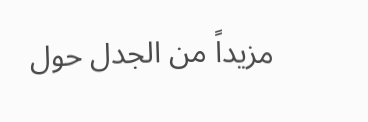مزيداً من الجدل حول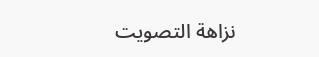نزاهة التصويت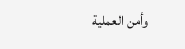وأمن العملية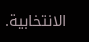الانتخابية.